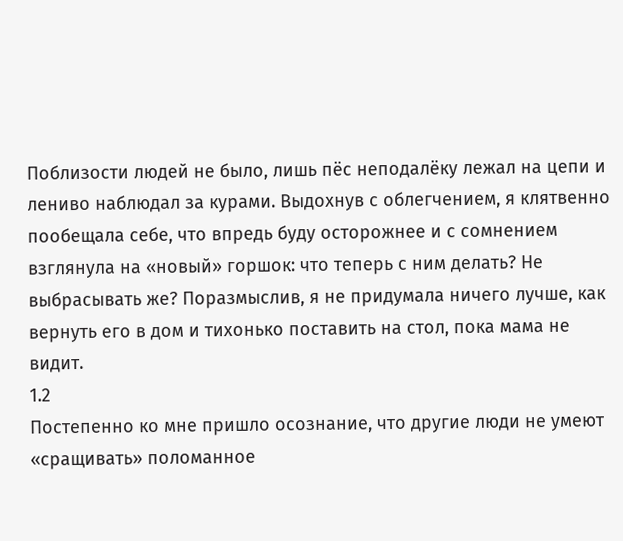Поблизости людей не было, лишь пёс неподалёку лежал на цепи и лениво наблюдал за курами. Выдохнув с облегчением, я клятвенно пообещала себе, что впредь буду осторожнее и с сомнением взглянула на «новый» горшок: что теперь с ним делать? Не выбрасывать же? Поразмыслив, я не придумала ничего лучше, как вернуть его в дом и тихонько поставить на стол, пока мама не видит.
1.2
Постепенно ко мне пришло осознание, что другие люди не умеют «сращивать» поломанное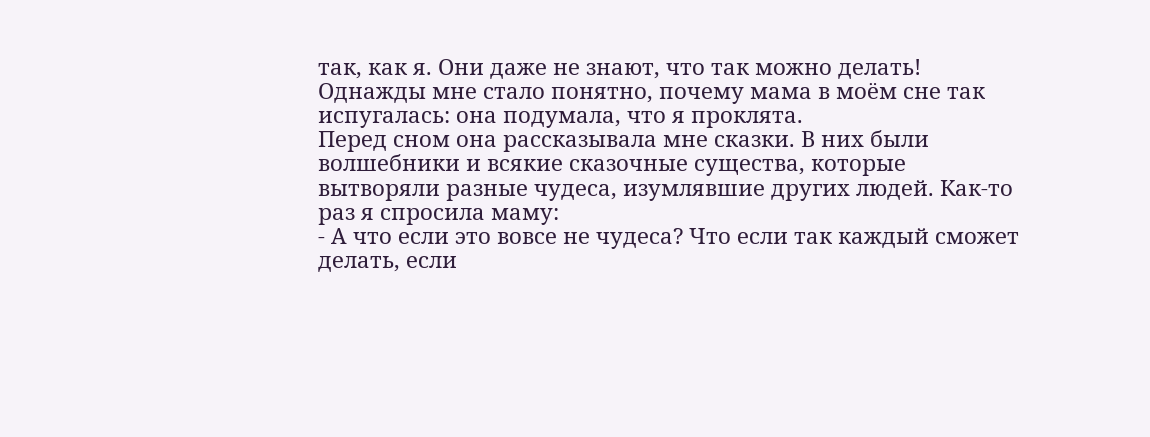так, как я. Они даже не знают, что так можно делать! Однажды мне стало понятно, почему мама в моём сне так испугалась: она подумала, что я проклята.
Перед сном она рассказывала мне сказки. В них были волшебники и всякие сказочные существа, которые вытворяли разные чудеса, изумлявшие других людей. Как-то раз я спросила маму:
- А что если это вовсе не чудеса? Что если так каждый сможет делать, если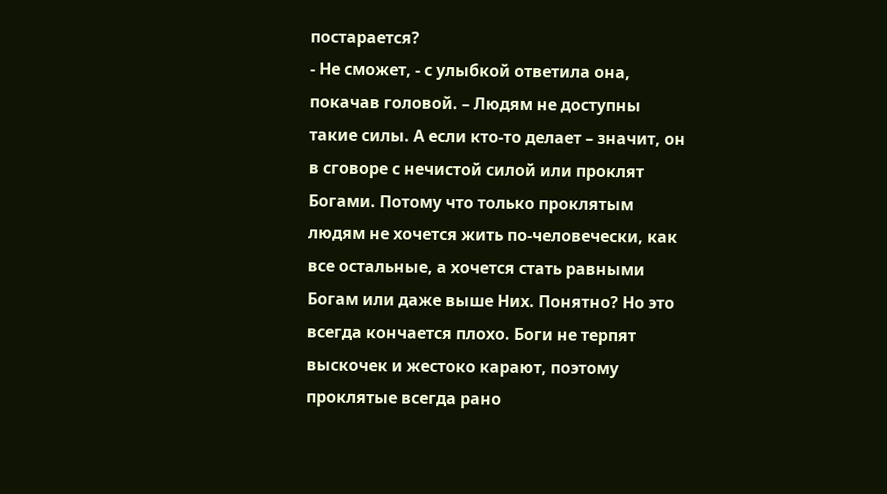постарается?
- Не сможет, - с улыбкой ответила она, покачав головой. – Людям не доступны такие силы. А если кто-то делает – значит, он в сговоре с нечистой силой или проклят Богами. Потому что только проклятым людям не хочется жить по-человечески, как все остальные, а хочется стать равными Богам или даже выше Них. Понятно? Но это всегда кончается плохо. Боги не терпят выскочек и жестоко карают, поэтому проклятые всегда рано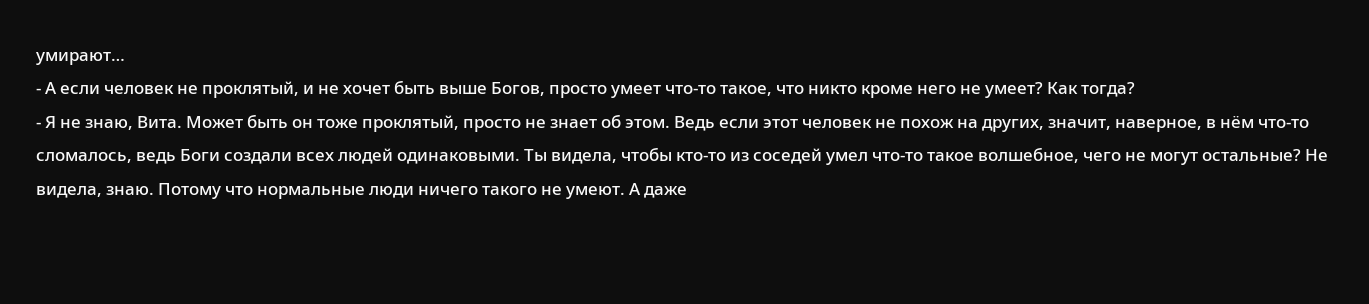умирают…
- А если человек не проклятый, и не хочет быть выше Богов, просто умеет что-то такое, что никто кроме него не умеет? Как тогда?
- Я не знаю, Вита. Может быть он тоже проклятый, просто не знает об этом. Ведь если этот человек не похож на других, значит, наверное, в нём что-то сломалось, ведь Боги создали всех людей одинаковыми. Ты видела, чтобы кто-то из соседей умел что-то такое волшебное, чего не могут остальные? Не видела, знаю. Потому что нормальные люди ничего такого не умеют. А даже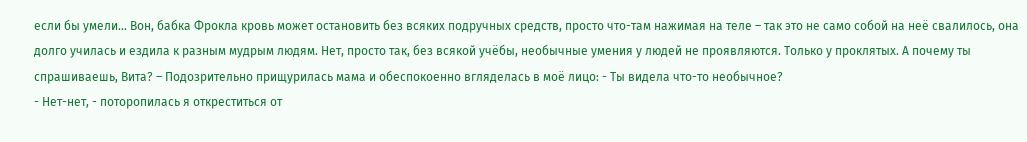если бы умели… Вон, бабка Фрокла кровь может остановить без всяких подручных средств, просто что-там нажимая на теле – так это не само собой на неё свалилось, она долго училась и ездила к разным мудрым людям. Нет, просто так, без всякой учёбы, необычные умения у людей не проявляются. Только у проклятых. А почему ты спрашиваешь, Вита? – Подозрительно прищурилась мама и обеспокоенно вгляделась в моё лицо: - Ты видела что-то необычное?
- Нет-нет, - поторопилась я откреститься от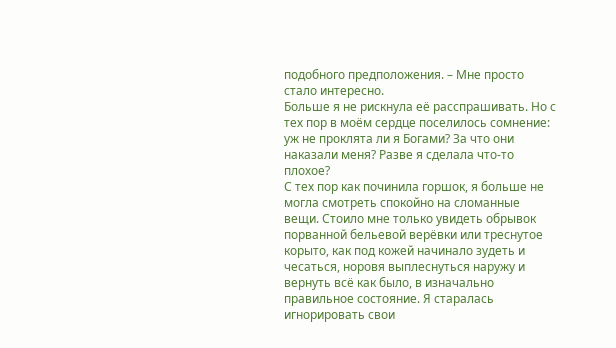подобного предположения. – Мне просто стало интересно.
Больше я не рискнула её расспрашивать. Но с тех пор в моём сердце поселилось сомнение: уж не проклята ли я Богами? За что они наказали меня? Разве я сделала что-то плохое?
С тех пор как починила горшок, я больше не могла смотреть спокойно на сломанные вещи. Стоило мне только увидеть обрывок порванной бельевой верёвки или треснутое корыто, как под кожей начинало зудеть и чесаться, норовя выплеснуться наружу и вернуть всё как было, в изначально правильное состояние. Я старалась игнорировать свои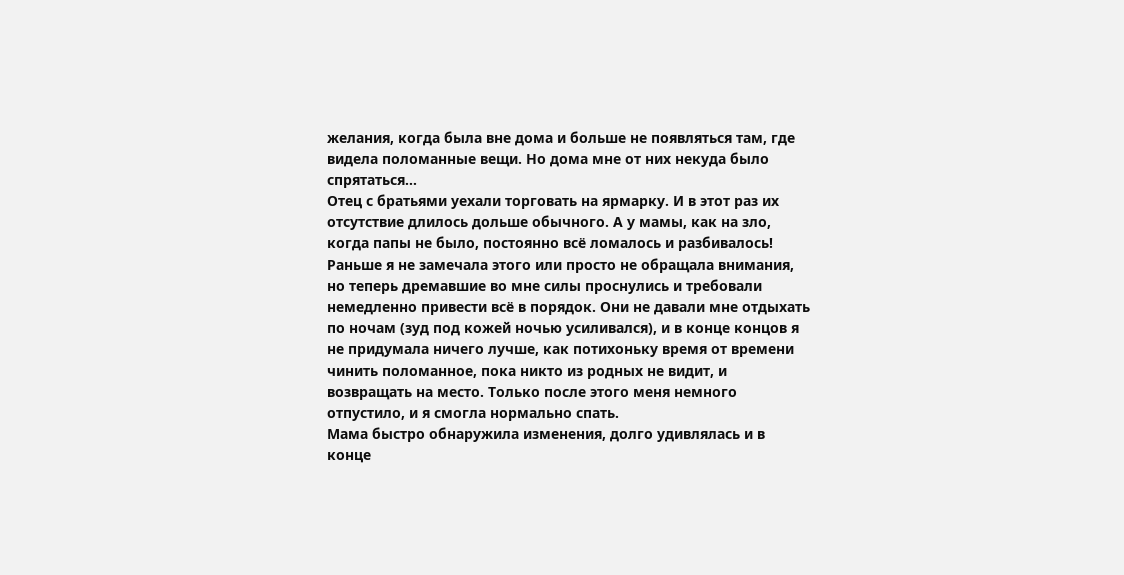желания, когда была вне дома и больше не появляться там, где видела поломанные вещи. Но дома мне от них некуда было спрятаться…
Отец с братьями уехали торговать на ярмарку. И в этот раз их отсутствие длилось дольше обычного. А у мамы, как на зло, когда папы не было, постоянно всё ломалось и разбивалось! Раньше я не замечала этого или просто не обращала внимания, но теперь дремавшие во мне силы проснулись и требовали немедленно привести всё в порядок. Они не давали мне отдыхать по ночам (зуд под кожей ночью усиливался), и в конце концов я не придумала ничего лучше, как потихоньку время от времени чинить поломанное, пока никто из родных не видит, и возвращать на место. Только после этого меня немного отпустило, и я смогла нормально спать.
Мама быстро обнаружила изменения, долго удивлялась и в конце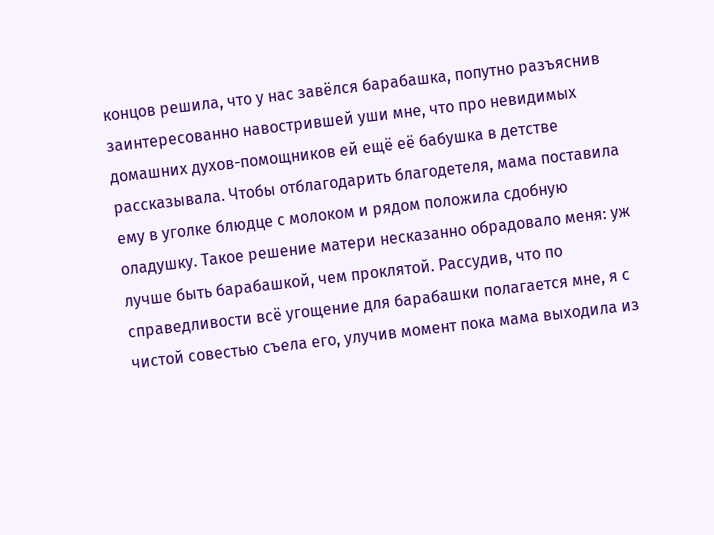концов решила, что у нас завёлся барабашка, попутно разъяснив заинтересованно навострившей уши мне, что про невидимых домашних духов-помощников ей ещё её бабушка в детстве рассказывала. Чтобы отблагодарить благодетеля, мама поставила ему в уголке блюдце с молоком и рядом положила сдобную оладушку. Такое решение матери несказанно обрадовало меня: уж лучше быть барабашкой, чем проклятой. Рассудив, что по справедливости всё угощение для барабашки полагается мне, я с чистой совестью съела его, улучив момент пока мама выходила из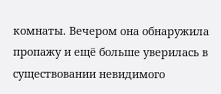комнаты. Вечером она обнаружила пропажу и ещё больше уверилась в существовании невидимого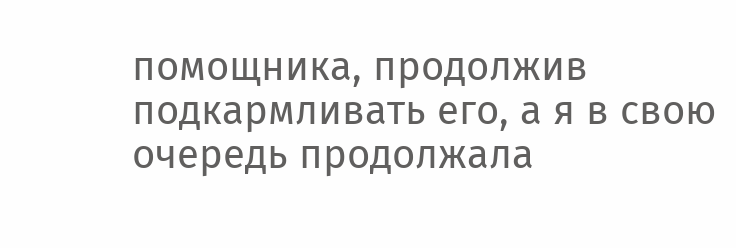помощника, продолжив подкармливать его, а я в свою очередь продолжала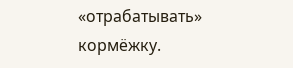«отрабатывать» кормёжку.